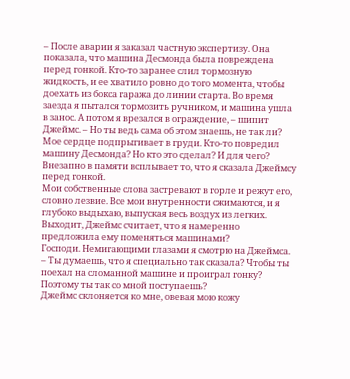– После аварии я заказал частную экспертизу. Она показала, что машина Десмонда была повреждена перед гонкой. Кто-то заранее слил тормозную жидкость, и ее хватило ровно до того момента, чтобы доехать из бокса гаража до линии старта. Во время заезда я пытался тормозить ручником, и машина ушла в занос. А потом я врезался в ограждение, – шипит Джеймс. – Но ты ведь сама об этом знаешь, не так ли?
Мое сердце подпрыгивает в груди. Кто-то повредил машину Десмонда? Но кто это сделал? И для чего?
Внезапно в памяти всплывает то, что я сказала Джеймсу перед гонкой.
Мои собственные слова застревают в горле и режут его, словно лезвие. Все мои внутренности сжимаются, и я глубоко выдыхаю, выпуская весь воздух из легких.
Выходит, Джеймс считает, что я намеренно предложила ему поменяться машинами?
Господи. Немигающими глазами я смотрю на Джеймса.
– Ты думаешь, что я специально так сказала? Чтобы ты поехал на сломанной машине и проиграл гонку? Поэтому ты так со мной поступаешь?
Джеймс склоняется ко мне, овевая мою кожу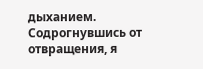дыханием. Содрогнувшись от отвращения, я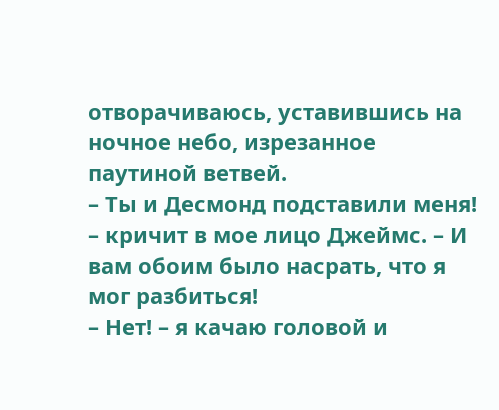отворачиваюсь, уставившись на ночное небо, изрезанное паутиной ветвей.
– Ты и Десмонд подставили меня! – кричит в мое лицо Джеймс. – И вам обоим было насрать, что я мог разбиться!
– Нет! – я качаю головой и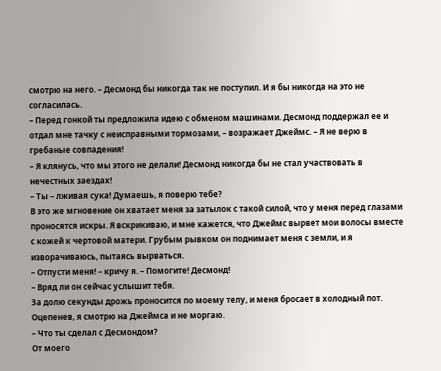смотрю на него. – Десмонд бы никогда так не поступил. И я бы никогда на это не согласилась.
– Перед гонкой ты предложила идею с обменом машинами. Десмонд поддержал ее и отдал мне тачку с неисправными тормозами, – возражает Джеймс. – Я не верю в гребаные совпадения!
– Я клянусь, что мы этого не делали! Десмонд никогда бы не стал участвовать в нечестных заездах!
– Ты – лживая сука! Думаешь, я поверю тебе?
В это же мгновение он хватает меня за затылок с такой силой, что у меня перед глазами проносятся искры. Я вскрикиваю, и мне кажется, что Джеймс вырвет мои волосы вместе с кожей к чертовой матери. Грубым рывком он поднимает меня с земли, и я изворачиваюсь, пытаясь вырваться.
– Отпусти меня! – кричу я. – Помогите! Десмонд!
– Вряд ли он сейчас услышит тебя.
За долю секунды дрожь проносится по моему телу, и меня бросает в холодный пот. Оцепенев, я смотрю на Джеймса и не моргаю.
– Что ты сделал с Десмондом?
От моего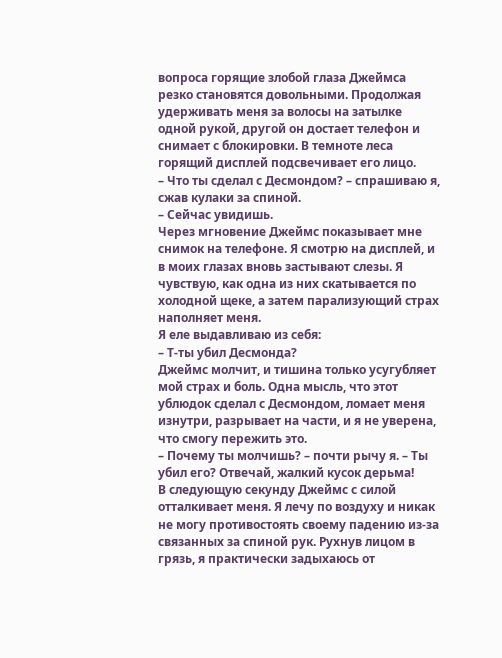вопроса горящие злобой глаза Джеймса резко становятся довольными. Продолжая удерживать меня за волосы на затылке одной рукой, другой он достает телефон и снимает с блокировки. В темноте леса горящий дисплей подсвечивает его лицо.
– Что ты сделал с Десмондом? – спрашиваю я, сжав кулаки за спиной.
– Сейчас увидишь.
Через мгновение Джеймс показывает мне снимок на телефоне. Я смотрю на дисплей, и в моих глазах вновь застывают слезы. Я чувствую, как одна из них скатывается по холодной щеке, а затем парализующий страх наполняет меня.
Я еле выдавливаю из себя:
– Т-ты убил Десмонда?
Джеймс молчит, и тишина только усугубляет мой страх и боль. Одна мысль, что этот ублюдок сделал с Десмондом, ломает меня изнутри, разрывает на части, и я не уверена, что смогу пережить это.
– Почему ты молчишь? – почти рычу я. – Ты убил его? Отвечай, жалкий кусок дерьма!
В следующую секунду Джеймс с силой отталкивает меня. Я лечу по воздуху и никак не могу противостоять своему падению из-за связанных за спиной рук. Рухнув лицом в грязь, я практически задыхаюсь от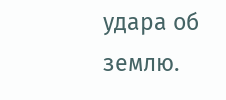удара об землю.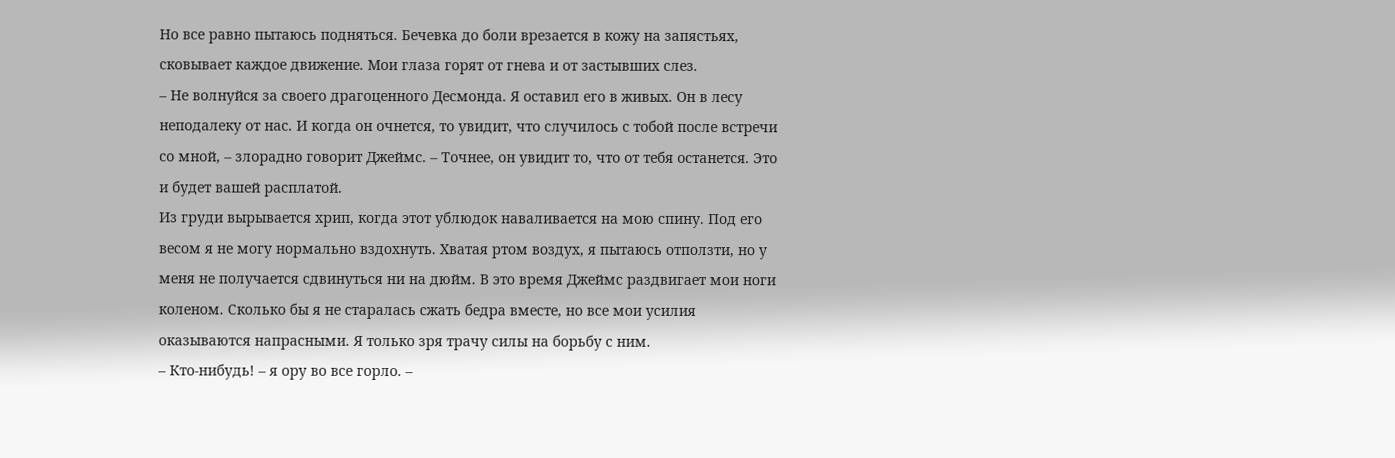Но все равно пытаюсь подняться. Бечевка до боли врезается в кожу на запястьях, сковывает каждое движение. Мои глаза горят от гнева и от застывших слез.
– Не волнуйся за своего драгоценного Десмонда. Я оставил его в живых. Он в лесу неподалеку от нас. И когда он очнется, то увидит, что случилось с тобой после встречи со мной, – злорадно говорит Джеймс. – Точнее, он увидит то, что от тебя останется. Это и будет вашей расплатой.
Из груди вырывается хрип, когда этот ублюдок наваливается на мою спину. Под его весом я не могу нормально вздохнуть. Хватая ртом воздух, я пытаюсь отползти, но у меня не получается сдвинуться ни на дюйм. В это время Джеймс раздвигает мои ноги коленом. Сколько бы я не старалась сжать бедра вместе, но все мои усилия оказываются напрасными. Я только зря трачу силы на борьбу с ним.
– Кто-нибудь! – я ору во все горло. –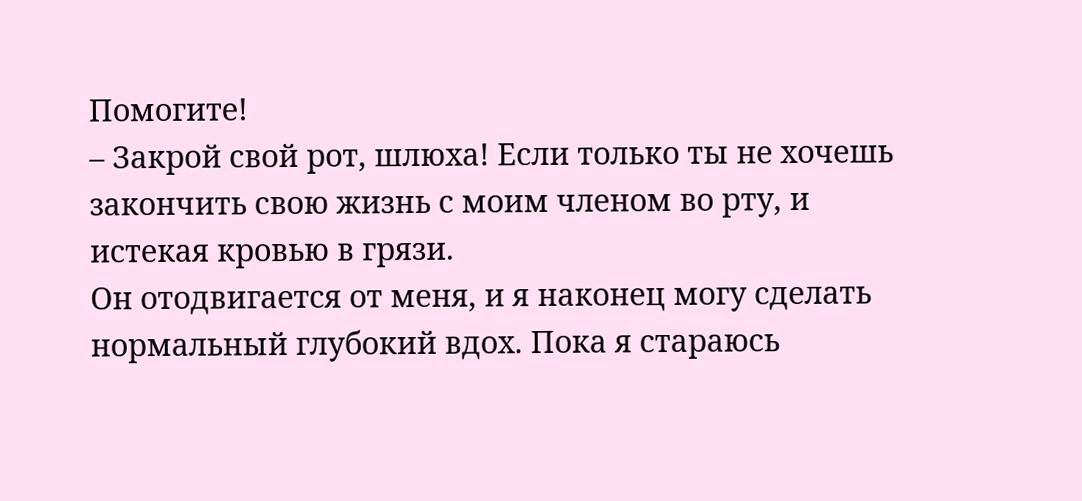Помогите!
– Закрой свой рот, шлюха! Если только ты не хочешь закончить свою жизнь с моим членом во рту, и истекая кровью в грязи.
Он отодвигается от меня, и я наконец могу сделать нормальный глубокий вдох. Пока я стараюсь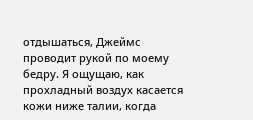отдышаться, Джеймс проводит рукой по моему бедру. Я ощущаю, как прохладный воздух касается кожи ниже талии, когда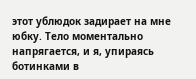этот ублюдок задирает на мне юбку. Тело моментально напрягается, и я, упираясь ботинками в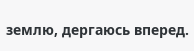землю, дергаюсь вперед.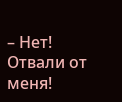– Нет! Отвали от меня!